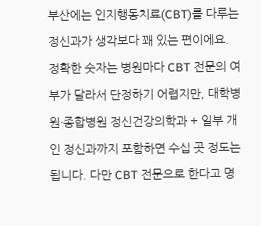부산에는 인지행동치료(CBT)를 다루는 정신과가 생각보다 꽤 있는 편이에요. 정확한 숫자는 병원마다 CBT 전문의 여부가 달라서 단정하기 어렵지만, 대학병원·종합병원 정신건강의학과 + 일부 개인 정신과까지 포함하면 수십 곳 정도는 됩니다. 다만 CBT 전문으로 한다고 명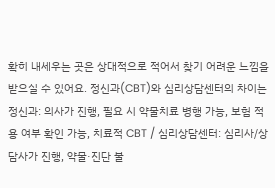확히 내세우는 곳은 상대적으로 적어서 찾기 어려운 느낌을 받으실 수 있어요. 정신과(CBT)와 심리상담센터의 차이는 정신과: 의사가 진행, 필요 시 약물치료 병행 가능, 보험 적용 여부 확인 가능, 치료적 CBT / 심리상담센터: 심리사/상담사가 진행, 약물·진단 불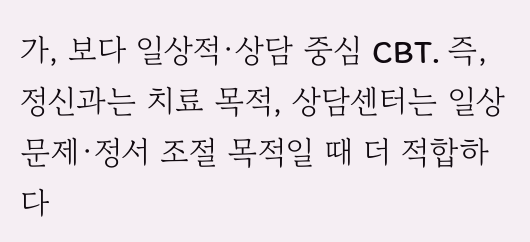가, 보다 일상적·상담 중심 CBT. 즉, 정신과는 치료 목적, 상담센터는 일상 문제·정서 조절 목적일 때 더 적합하다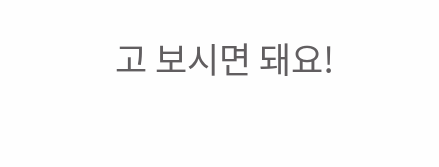고 보시면 돼요!